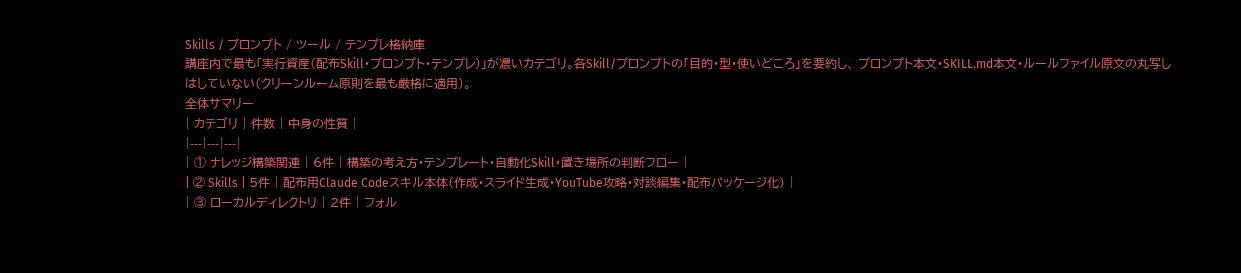Skills / プロンプト / ツール / テンプレ格納庫
講座内で最も「実行資産(配布Skill・プロンプト・テンプレ)」が濃いカテゴリ。各Skill/プロンプトの「目的・型・使いどころ」を要約し、 プロンプト本文・SKILL.md本文・ルールファイル原文の丸写しはしていない(クリーンルーム原則を最も厳格に適用)。
全体サマリー
| カテゴリ | 件数 | 中身の性質 |
|---|---|---|
| ① ナレッジ構築関連 | 6件 | 構築の考え方・テンプレート・自動化Skill・置き場所の判断フロー |
| ② Skills | 5件 | 配布用Claude Codeスキル本体(作成・スライド生成・YouTube攻略・対談編集・配布パッケージ化) |
| ③ ローカルディレクトリ | 2件 | フォル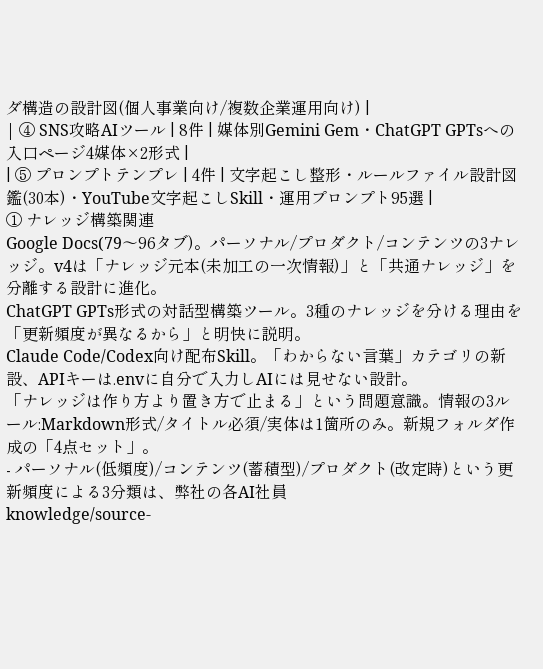ダ構造の設計図(個人事業向け/複数企業運用向け) |
| ④ SNS攻略AIツール | 8件 | 媒体別Gemini Gem・ChatGPT GPTsへの入口ページ4媒体×2形式 |
| ⑤ プロンプトテンプレ | 4件 | 文字起こし整形・ルールファイル設計図鑑(30本)・YouTube文字起こしSkill・運用プロンプト95選 |
① ナレッジ構築関連
Google Docs(79〜96タブ)。パーソナル/プロダクト/コンテンツの3ナレッジ。v4は「ナレッジ元本(未加工の一次情報)」と「共通ナレッジ」を分離する設計に進化。
ChatGPT GPTs形式の対話型構築ツール。3種のナレッジを分ける理由を「更新頻度が異なるから」と明快に説明。
Claude Code/Codex向け配布Skill。「わからない言葉」カテゴリの新設、APIキーは.envに自分で入力しAIには見せない設計。
「ナレッジは作り方より置き方で止まる」という問題意識。情報の3ルール:Markdown形式/タイトル必須/実体は1箇所のみ。新規フォルダ作成の「4点セット」。
- パーソナル(低頻度)/コンテンツ(蓄積型)/プロダクト(改定時)という更新頻度による3分類は、弊社の各AI社員
knowledge/source-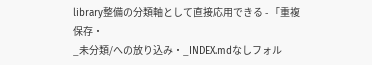library整備の分類軸として直接応用できる - 「重複保存・
_未分類/への放り込み・_INDEX.mdなしフォル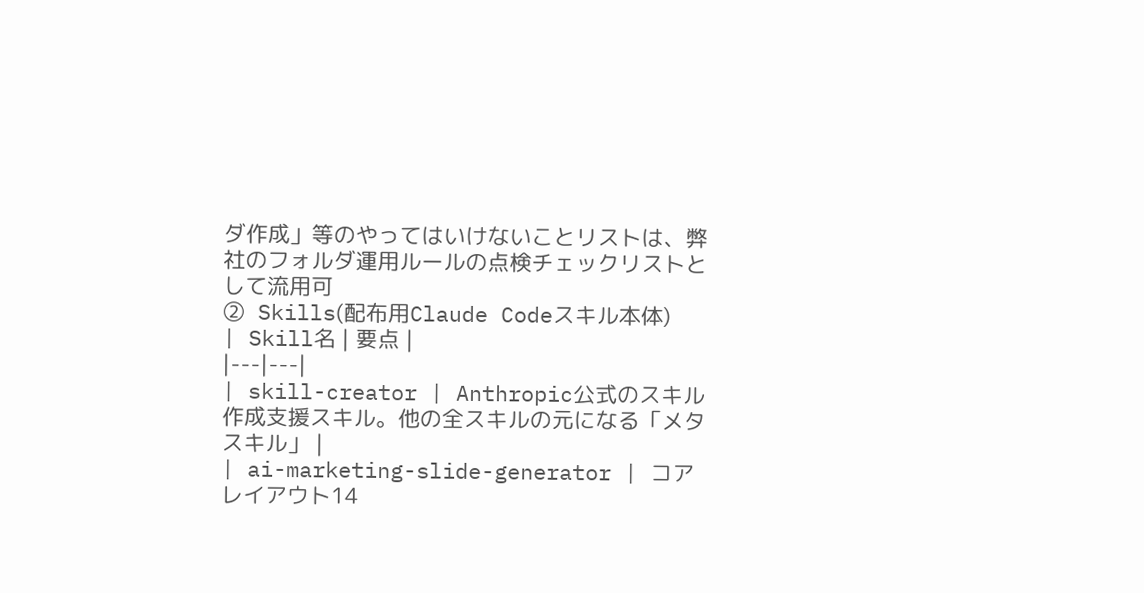ダ作成」等のやってはいけないことリストは、弊社のフォルダ運用ルールの点検チェックリストとして流用可
② Skills(配布用Claude Codeスキル本体)
| Skill名 | 要点 |
|---|---|
| skill-creator | Anthropic公式のスキル作成支援スキル。他の全スキルの元になる「メタスキル」 |
| ai-marketing-slide-generator | コアレイアウト14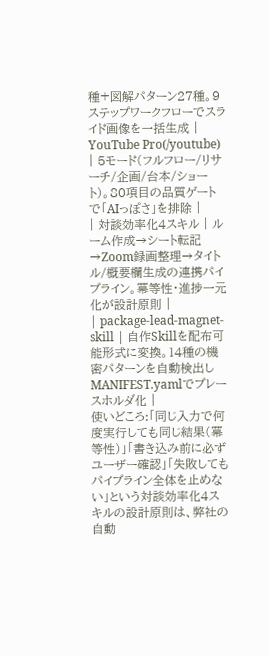種+図解パターン27種。9ステップワークフローでスライド画像を一括生成 |
YouTube Pro(/youtube) | 5モード(フルフロー/リサーチ/企画/台本/ショート)。80項目の品質ゲートで「AIっぽさ」を排除 |
| 対談効率化4スキル | ルーム作成→シート転記→Zoom録画整理→タイトル/概要欄生成の連携パイプライン。冪等性・進捗一元化が設計原則 |
| package-lead-magnet-skill | 自作Skillを配布可能形式に変換。14種の機密パターンを自動検出しMANIFEST.yamlでプレースホルダ化 |
使いどころ:「同じ入力で何度実行しても同じ結果(冪等性)」「書き込み前に必ずユーザー確認」「失敗してもパイプライン全体を止めない」という対談効率化4スキルの設計原則は、弊社の自動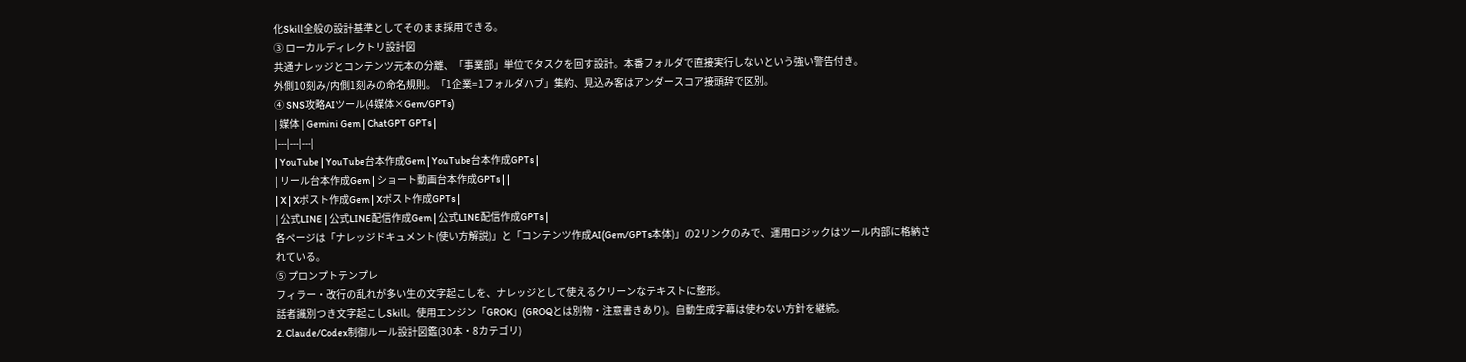化Skill全般の設計基準としてそのまま採用できる。
③ ローカルディレクトリ設計図
共通ナレッジとコンテンツ元本の分離、「事業部」単位でタスクを回す設計。本番フォルダで直接実行しないという強い警告付き。
外側10刻み/内側1刻みの命名規則。「1企業=1フォルダハブ」集約、見込み客はアンダースコア接頭辞で区別。
④ SNS攻略AIツール(4媒体×Gem/GPTs)
| 媒体 | Gemini Gem | ChatGPT GPTs |
|---|---|---|
| YouTube | YouTube台本作成Gem | YouTube台本作成GPTs |
| リール台本作成Gem | ショート動画台本作成GPTs | |
| X | Xポスト作成Gem | Xポスト作成GPTs |
| 公式LINE | 公式LINE配信作成Gem | 公式LINE配信作成GPTs |
各ページは「ナレッジドキュメント(使い方解説)」と「コンテンツ作成AI(Gem/GPTs本体)」の2リンクのみで、運用ロジックはツール内部に格納されている。
⑤ プロンプトテンプレ
フィラー・改行の乱れが多い生の文字起こしを、ナレッジとして使えるクリーンなテキストに整形。
話者識別つき文字起こしSkill。使用エンジン「GROK」(GROQとは別物・注意書きあり)。自動生成字幕は使わない方針を継続。
2. Claude/Codex制御ルール設計図鑑(30本・8カテゴリ)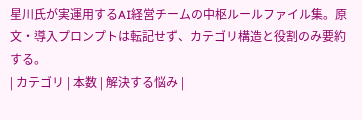星川氏が実運用するAI経営チームの中枢ルールファイル集。原文・導入プロンプトは転記せず、カテゴリ構造と役割のみ要約する。
| カテゴリ | 本数 | 解決する悩み |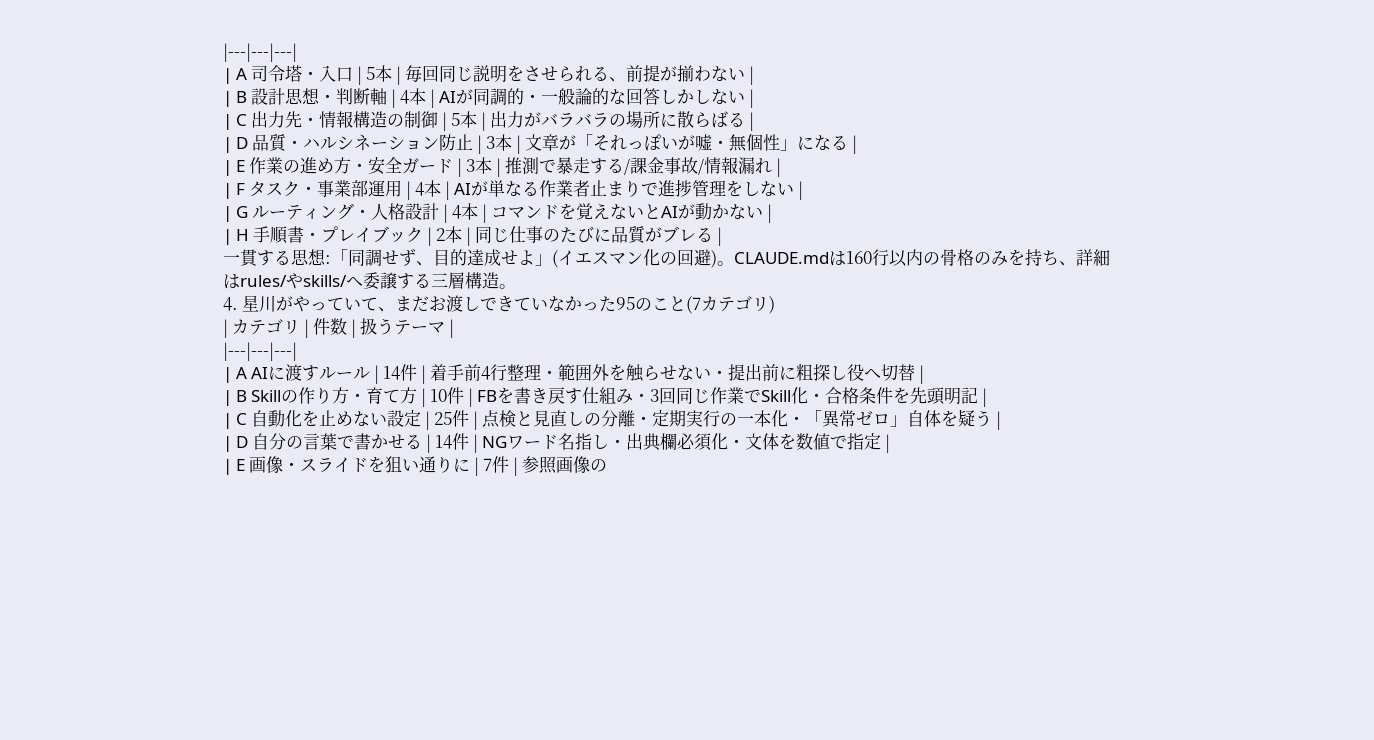|---|---|---|
| A 司令塔・入口 | 5本 | 毎回同じ説明をさせられる、前提が揃わない |
| B 設計思想・判断軸 | 4本 | AIが同調的・一般論的な回答しかしない |
| C 出力先・情報構造の制御 | 5本 | 出力がバラバラの場所に散らばる |
| D 品質・ハルシネーション防止 | 3本 | 文章が「それっぽいが嘘・無個性」になる |
| E 作業の進め方・安全ガード | 3本 | 推測で暴走する/課金事故/情報漏れ |
| F タスク・事業部運用 | 4本 | AIが単なる作業者止まりで進捗管理をしない |
| G ルーティング・人格設計 | 4本 | コマンドを覚えないとAIが動かない |
| H 手順書・プレイブック | 2本 | 同じ仕事のたびに品質がブレる |
一貫する思想:「同調せず、目的達成せよ」(イエスマン化の回避)。CLAUDE.mdは160行以内の骨格のみを持ち、詳細はrules/やskills/へ委譲する三層構造。
4. 星川がやっていて、まだお渡しできていなかった95のこと(7カテゴリ)
| カテゴリ | 件数 | 扱うテーマ |
|---|---|---|
| A AIに渡すルール | 14件 | 着手前4行整理・範囲外を触らせない・提出前に粗探し役へ切替 |
| B Skillの作り方・育て方 | 10件 | FBを書き戻す仕組み・3回同じ作業でSkill化・合格条件を先頭明記 |
| C 自動化を止めない設定 | 25件 | 点検と見直しの分離・定期実行の一本化・「異常ゼロ」自体を疑う |
| D 自分の言葉で書かせる | 14件 | NGワード名指し・出典欄必須化・文体を数値で指定 |
| E 画像・スライドを狙い通りに | 7件 | 参照画像の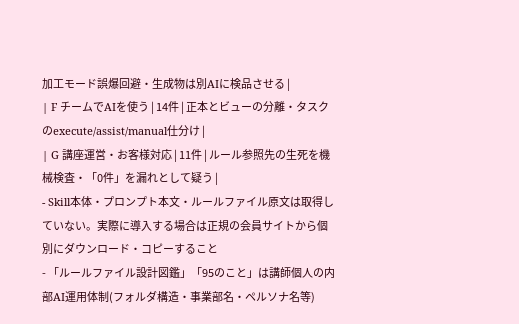加工モード誤爆回避・生成物は別AIに検品させる |
| F チームでAIを使う | 14件 | 正本とビューの分離・タスクのexecute/assist/manual仕分け |
| G 講座運営・お客様対応 | 11件 | ルール参照先の生死を機械検査・「0件」を漏れとして疑う |
- Skill本体・プロンプト本文・ルールファイル原文は取得していない。実際に導入する場合は正規の会員サイトから個別にダウンロード・コピーすること
- 「ルールファイル設計図鑑」「95のこと」は講師個人の内部AI運用体制(フォルダ構造・事業部名・ペルソナ名等)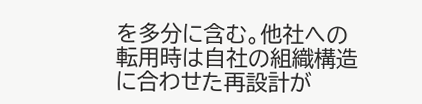を多分に含む。他社への転用時は自社の組織構造に合わせた再設計が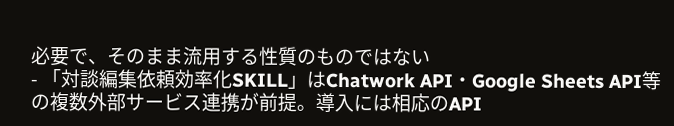必要で、そのまま流用する性質のものではない
- 「対談編集依頼効率化SKILL」はChatwork API・Google Sheets API等の複数外部サービス連携が前提。導入には相応のAPI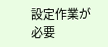設定作業が必要